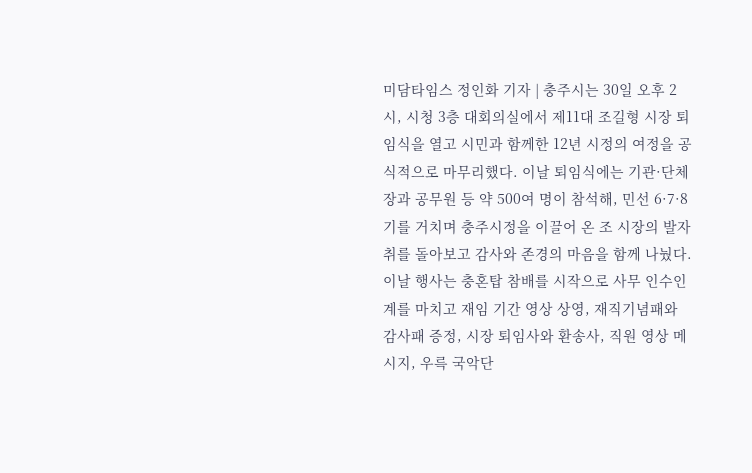미담타임스 정인화 기자 | 충주시는 30일 오후 2시, 시청 3층 대회의실에서 제11대 조길형 시장 퇴임식을 열고 시민과 함께한 12년 시정의 여정을 공식적으로 마무리했다. 이날 퇴임식에는 기관·단체장과 공무원 등 약 500여 명이 참석해, 민선 6·7·8기를 거치며 충주시정을 이끌어 온 조 시장의 발자취를 돌아보고 감사와 존경의 마음을 함께 나눴다. 이날 행사는 충혼탑 참배를 시작으로 사무 인수인계를 마치고 재임 기간 영상 상영, 재직기념패와 감사패 증정, 시장 퇴임사와 환송사, 직원 영상 메시지, 우륵 국악단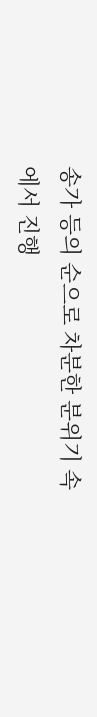송가 등의 순으로 차분한 분위기 속에서 진행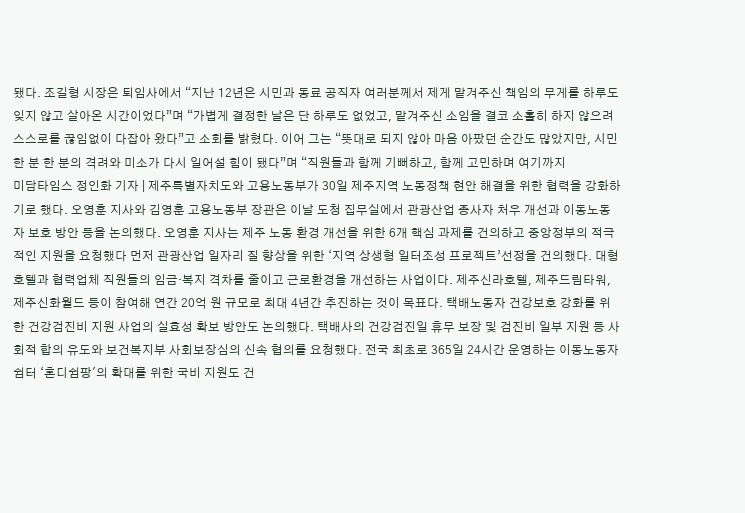됐다. 조길형 시장은 퇴임사에서 “지난 12년은 시민과 동료 공직자 여러분께서 제게 맡겨주신 책임의 무게를 하루도 잊지 않고 살아온 시간이었다”며 “가볍게 결정한 날은 단 하루도 없었고, 맡겨주신 소임을 결코 소홀히 하지 않으려 스스로를 끊임없이 다잡아 왔다”고 소회를 밝혔다. 이어 그는 “뜻대로 되지 않아 마음 아팠던 순간도 많았지만, 시민 한 분 한 분의 격려와 미소가 다시 일어설 힘이 됐다”며 “직원들과 함께 기뻐하고, 함께 고민하며 여기까지
미담타임스 정인화 기자 | 제주특별자치도와 고용노동부가 30일 제주지역 노동정책 현안 해결을 위한 협력을 강화하기로 했다. 오영훈 지사와 김영훈 고용노동부 장관은 이날 도청 집무실에서 관광산업 종사자 처우 개선과 이동노동자 보호 방안 등을 논의했다. 오영훈 지사는 제주 노동 환경 개선을 위한 6개 핵심 과제를 건의하고 중앙정부의 적극적인 지원을 요청했다 먼저 관광산업 일자리 질 향상을 위한 ‘지역 상생형 일터조성 프로젝트’선정을 건의했다. 대형 호텔과 협력업체 직원들의 임금·복지 격차를 줄이고 근로환경을 개선하는 사업이다. 제주신라호텔, 제주드림타워, 제주신화월드 등이 참여해 연간 20억 원 규모로 최대 4년간 추진하는 것이 목표다. 택배노동자 건강보호 강화를 위한 건강검진비 지원 사업의 실효성 확보 방안도 논의했다. 택배사의 건강검진일 휴무 보장 및 검진비 일부 지원 등 사회적 합의 유도와 보건복지부 사회보장심의 신속 협의를 요청했다. 전국 최초로 365일 24시간 운영하는 이동노동자 쉼터 ‘혼디쉼팡'의 확대를 위한 국비 지원도 건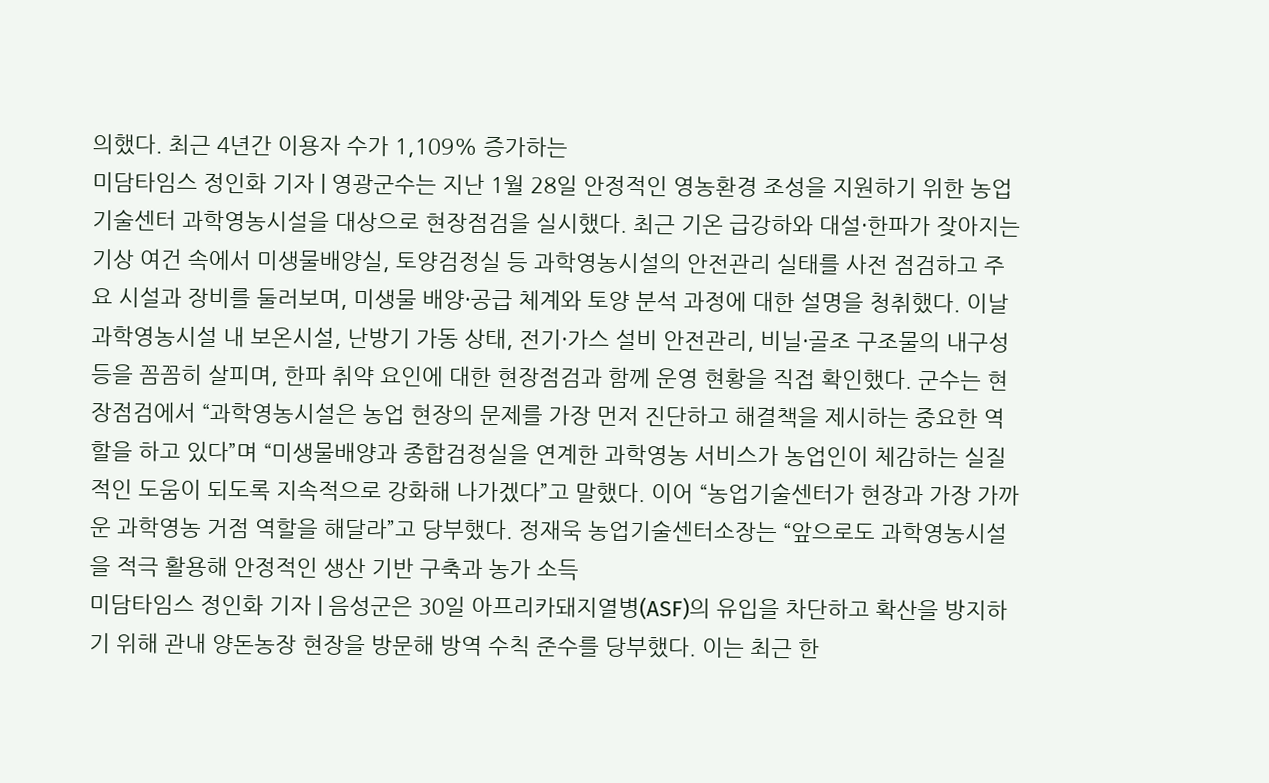의했다. 최근 4년간 이용자 수가 1,109% 증가하는
미담타임스 정인화 기자 | 영광군수는 지난 1월 28일 안정적인 영농환경 조성을 지원하기 위한 농업기술센터 과학영농시설을 대상으로 현장점검을 실시했다. 최근 기온 급강하와 대설·한파가 잦아지는 기상 여건 속에서 미생물배양실, 토양검정실 등 과학영농시설의 안전관리 실태를 사전 점검하고 주요 시설과 장비를 둘러보며, 미생물 배양·공급 체계와 토양 분석 과정에 대한 설명을 청취했다. 이날 과학영농시설 내 보온시설, 난방기 가동 상태, 전기·가스 설비 안전관리, 비닐·골조 구조물의 내구성 등을 꼼꼼히 살피며, 한파 취약 요인에 대한 현장점검과 함께 운영 현황을 직접 확인했다. 군수는 현장점검에서 “과학영농시설은 농업 현장의 문제를 가장 먼저 진단하고 해결책을 제시하는 중요한 역할을 하고 있다”며 “미생물배양과 종합검정실을 연계한 과학영농 서비스가 농업인이 체감하는 실질적인 도움이 되도록 지속적으로 강화해 나가겠다”고 말했다. 이어 “농업기술센터가 현장과 가장 가까운 과학영농 거점 역할을 해달라”고 당부했다. 정재욱 농업기술센터소장는 “앞으로도 과학영농시설을 적극 활용해 안정적인 생산 기반 구축과 농가 소득
미담타임스 정인화 기자 | 음성군은 30일 아프리카돼지열병(ASF)의 유입을 차단하고 확산을 방지하기 위해 관내 양돈농장 현장을 방문해 방역 수칙 준수를 당부했다. 이는 최근 한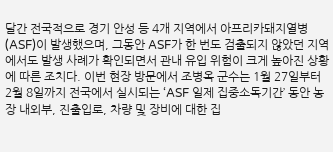달간 전국적으로 경기 안성 등 4개 지역에서 아프리카돼지열병(ASF)이 발생했으며, 그동안 ASF가 한 번도 검출되지 않았던 지역에서도 발생 사례가 확인되면서 관내 유입 위험이 크게 높아진 상황에 따른 조치다. 이번 현장 방문에서 조병옥 군수는 1월 27일부터 2월 8일까지 전국에서 실시되는 ‘ASF 일제 집중소독기간’ 동안 농장 내외부, 진출입로, 차량 및 장비에 대한 집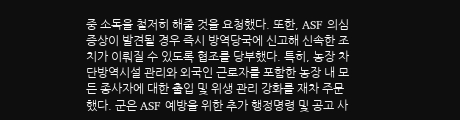중 소독을 철저히 해줄 것을 요청했다. 또한, ASF 의심증상이 발견될 경우 즉시 방역당국에 신고해 신속한 조치가 이뤄질 수 있도록 협조를 당부했다. 특히, 농장 차단방역시설 관리와 외국인 근로자를 포함한 농장 내 모든 종사자에 대한 출입 및 위생 관리 강화를 재차 주문했다. 군은 ASF 예방을 위한 추가 행정명령 및 공고 사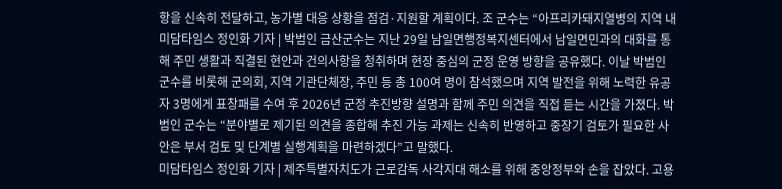항을 신속히 전달하고, 농가별 대응 상황을 점검·지원할 계획이다. 조 군수는 “아프리카돼지열병의 지역 내
미담타임스 정인화 기자 | 박범인 금산군수는 지난 29일 남일면행정복지센터에서 남일면민과의 대화를 통해 주민 생활과 직결된 현안과 건의사항을 청취하며 현장 중심의 군정 운영 방향을 공유했다. 이날 박범인 군수를 비롯해 군의회, 지역 기관단체장, 주민 등 총 100여 명이 참석했으며 지역 발전을 위해 노력한 유공자 3명에게 표창패를 수여 후 2026년 군정 추진방향 설명과 함께 주민 의견을 직접 듣는 시간을 가졌다. 박범인 군수는 “분야별로 제기된 의견을 종합해 추진 가능 과제는 신속히 반영하고 중장기 검토가 필요한 사안은 부서 검토 및 단계별 실행계획을 마련하겠다”고 말했다.
미담타임스 정인화 기자 | 제주특별자치도가 근로감독 사각지대 해소를 위해 중앙정부와 손을 잡았다. 고용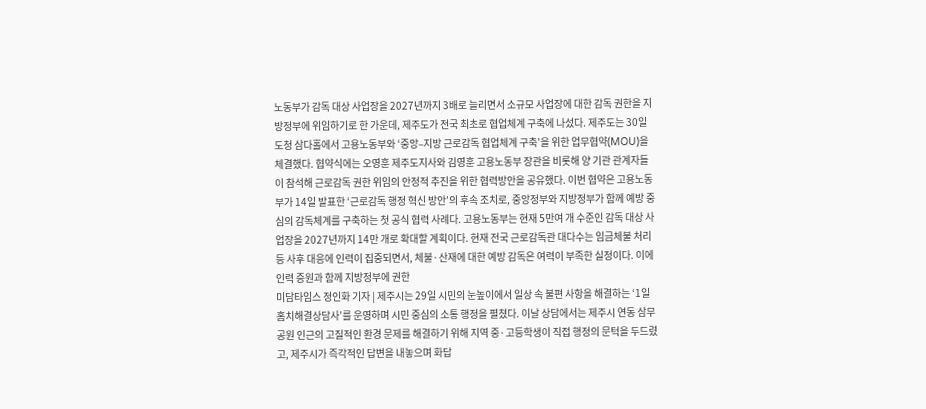노동부가 감독 대상 사업장을 2027년까지 3배로 늘리면서 소규모 사업장에 대한 감독 권한을 지방정부에 위임하기로 한 가운데, 제주도가 전국 최초로 협업체계 구축에 나섰다. 제주도는 30일 도청 삼다홀에서 고용노동부와 ‘중앙–지방 근로감독 협업체계 구축’을 위한 업무협약(MOU)을 체결했다. 협약식에는 오영훈 제주도지사와 김영훈 고용노동부 장관을 비롯해 양 기관 관계자들이 참석해 근로감독 권한 위임의 안정적 추진을 위한 협력방안을 공유했다. 이번 협약은 고용노동부가 14일 발표한 ‘근로감독 행정 혁신 방안’의 후속 조치로, 중앙정부와 지방정부가 함께 예방 중심의 감독체계를 구축하는 첫 공식 협력 사례다. 고용노동부는 현재 5만여 개 수준인 감독 대상 사업장을 2027년까지 14만 개로 확대할 계획이다. 현재 전국 근로감독관 대다수는 임금체불 처리 등 사후 대응에 인력이 집중되면서, 체불·산재에 대한 예방 감독은 여력이 부족한 실정이다. 이에 인력 증원과 함께 지방정부에 권한
미담타임스 정인화 기자 | 제주시는 29일 시민의 눈높이에서 일상 속 불편 사항을 해결하는 ‘1일 홈치해결상담사’를 운영하며 시민 중심의 소통 행정을 펼쳤다. 이날 상담에서는 제주시 연동 삼무공원 인근의 고질적인 환경 문제를 해결하기 위해 지역 중·고등학생이 직접 행정의 문턱을 두드렸고, 제주시가 즉각적인 답변을 내놓으며 화답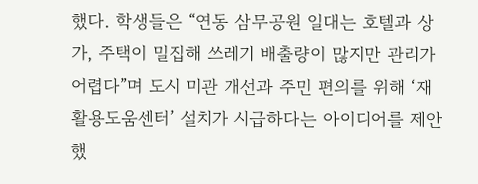했다. 학생들은 “연동 삼무공원 일대는 호텔과 상가, 주택이 밀집해 쓰레기 배출량이 많지만 관리가 어렵다”며 도시 미관 개선과 주민 편의를 위해 ‘재활용도움센터’ 설치가 시급하다는 아이디어를 제안했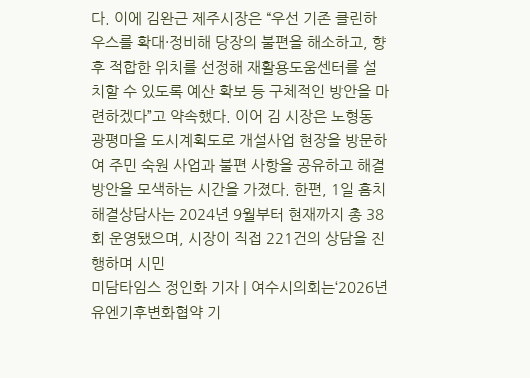다. 이에 김완근 제주시장은 “우선 기존 클린하우스를 확대·정비해 당장의 불편을 해소하고, 향후 적합한 위치를 선정해 재활용도움센터를 설치할 수 있도록 예산 확보 등 구체적인 방안을 마련하겠다”고 약속했다. 이어 김 시장은 노형동 광평마을 도시계획도로 개설사업 현장을 방문하여 주민 숙원 사업과 불편 사항을 공유하고 해결방안을 모색하는 시간을 가졌다. 한편, 1일 홈치해결상담사는 2024년 9월부터 현재까지 총 38회 운영됐으며, 시장이 직접 221건의 상담을 진행하며 시민
미담타임스 정인화 기자 | 여수시의회는‘2026년 유엔기후변화협약 기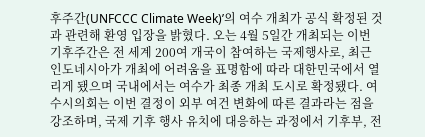후주간(UNFCCC Climate Week)’의 여수 개최가 공식 확정된 것과 관련해 환영 입장을 밝혔다. 오는 4월 5일간 개최되는 이번 기후주간은 전 세계 200여 개국이 참여하는 국제행사로, 최근 인도네시아가 개최에 어려움을 표명함에 따라 대한민국에서 열리게 됐으며 국내에서는 여수가 최종 개최 도시로 확정됐다. 여수시의회는 이번 결정이 외부 여건 변화에 따른 결과라는 점을 강조하며, 국제 기후 행사 유치에 대응하는 과정에서 기후부, 전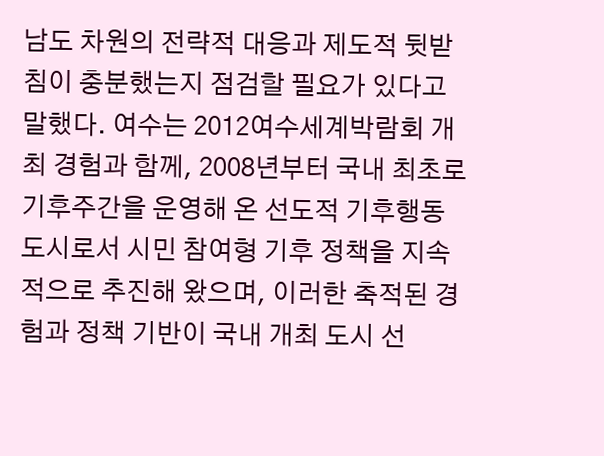남도 차원의 전략적 대응과 제도적 뒷받침이 충분했는지 점검할 필요가 있다고 말했다. 여수는 2012여수세계박람회 개최 경험과 함께, 2008년부터 국내 최초로 기후주간을 운영해 온 선도적 기후행동 도시로서 시민 참여형 기후 정책을 지속적으로 추진해 왔으며, 이러한 축적된 경험과 정책 기반이 국내 개최 도시 선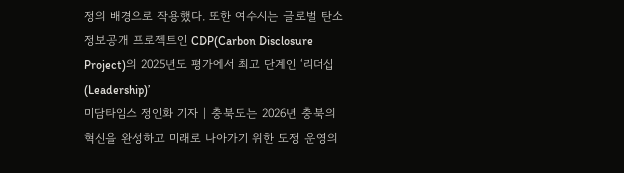정의 배경으로 작용했다. 또한 여수시는 글로벌 탄소정보공개 프로젝트인 CDP(Carbon Disclosure Project)의 2025년도 평가에서 최고 단계인 ‘리더십(Leadership)’
미담타임스 정인화 기자 | 충북도는 2026년 충북의 혁신을 완성하고 미래로 나아가기 위한 도정 운영의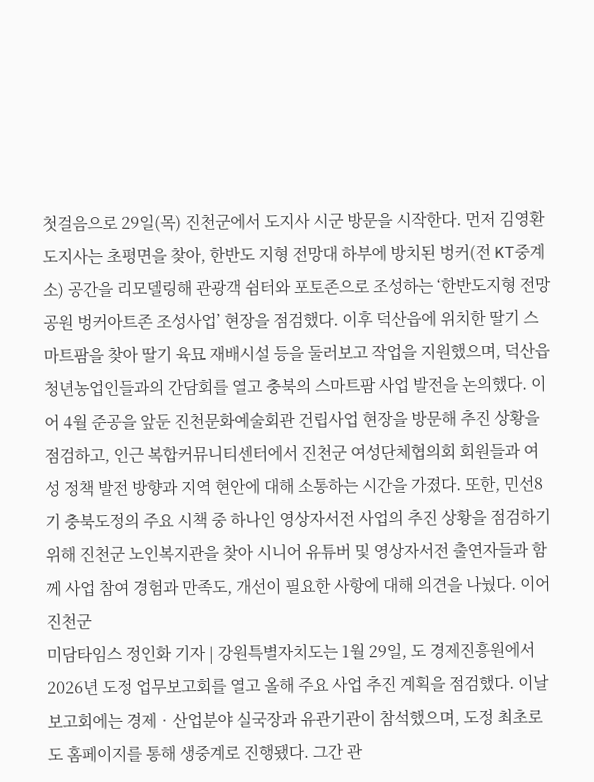첫걸음으로 29일(목) 진천군에서 도지사 시군 방문을 시작한다. 먼저 김영환 도지사는 초평면을 찾아, 한반도 지형 전망대 하부에 방치된 벙커(전 KT중계소) 공간을 리모델링해 관광객 쉼터와 포토존으로 조성하는 ‘한반도지형 전망공원 벙커아트존 조성사업’ 현장을 점검했다. 이후 덕산읍에 위치한 딸기 스마트팜을 찾아 딸기 육묘 재배시설 등을 둘러보고 작업을 지원했으며, 덕산읍 청년농업인들과의 간담회를 열고 충북의 스마트팜 사업 발전을 논의했다. 이어 4월 준공을 앞둔 진천문화예술회관 건립사업 현장을 방문해 추진 상황을 점검하고, 인근 복합커뮤니티센터에서 진천군 여성단체협의회 회원들과 여성 정책 발전 방향과 지역 현안에 대해 소통하는 시간을 가졌다. 또한, 민선8기 충북도정의 주요 시책 중 하나인 영상자서전 사업의 추진 상황을 점검하기 위해 진천군 노인복지관을 찾아 시니어 유튜버 및 영상자서전 출연자들과 함께 사업 참여 경험과 만족도, 개선이 필요한 사항에 대해 의견을 나눴다. 이어 진천군
미담타임스 정인화 기자 | 강원특별자치도는 1월 29일, 도 경제진흥원에서 2026년 도정 업무보고회를 열고 올해 주요 사업 추진 계획을 점검했다. 이날 보고회에는 경제‧산업분야 실국장과 유관기관이 참석했으며, 도정 최초로 도 홈페이지를 통해 생중계로 진행됐다. 그간 관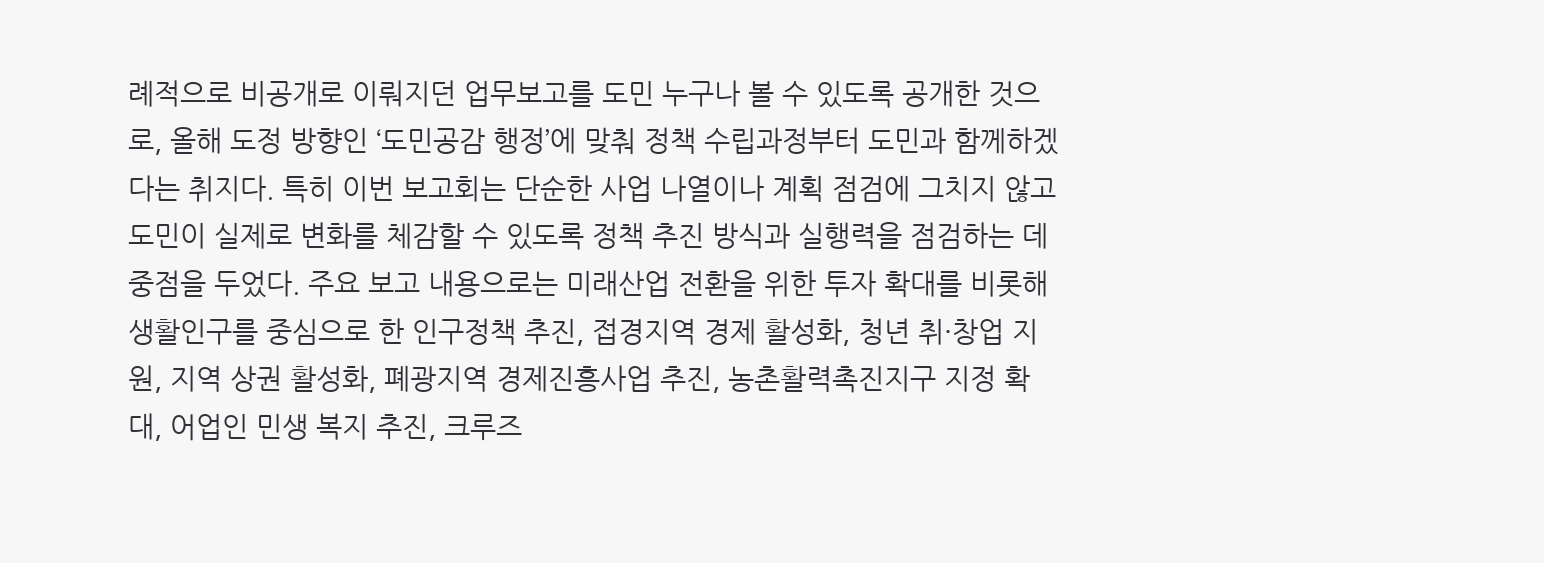례적으로 비공개로 이뤄지던 업무보고를 도민 누구나 볼 수 있도록 공개한 것으로, 올해 도정 방향인 ‘도민공감 행정’에 맞춰 정책 수립과정부터 도민과 함께하겠다는 취지다. 특히 이번 보고회는 단순한 사업 나열이나 계획 점검에 그치지 않고 도민이 실제로 변화를 체감할 수 있도록 정책 추진 방식과 실행력을 점검하는 데 중점을 두었다. 주요 보고 내용으로는 미래산업 전환을 위한 투자 확대를 비롯해 생활인구를 중심으로 한 인구정책 추진, 접경지역 경제 활성화, 청년 취·창업 지원, 지역 상권 활성화, 폐광지역 경제진흥사업 추진, 농촌활력촉진지구 지정 확대, 어업인 민생 복지 추진, 크루즈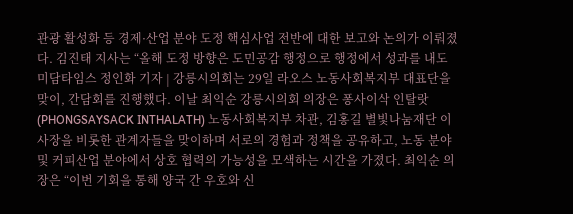관광 활성화 등 경제·산업 분야 도정 핵심사업 전반에 대한 보고와 논의가 이뤄졌다. 김진태 지사는 “올해 도정 방향은 도민공감 행정으로 행정에서 성과를 내도
미담타임스 정인화 기자 | 강릉시의회는 29일 라오스 노동사회복지부 대표단을 맞이, 간담회를 진행했다. 이날 최익순 강릉시의회 의장은 퐁사이삭 인탈랏(PHONGSAYSACK INTHALATH) 노동사회복지부 차관, 김홍길 별빛나눔재단 이사장을 비롯한 관계자들을 맞이하며 서로의 경험과 정책을 공유하고, 노동 분야 및 커피산업 분야에서 상호 협력의 가능성을 모색하는 시간을 가졌다. 최익순 의장은 “이번 기회을 통해 양국 간 우호와 신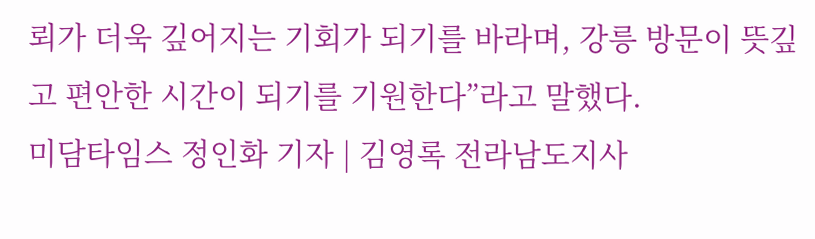뢰가 더욱 깊어지는 기회가 되기를 바라며, 강릉 방문이 뜻깊고 편안한 시간이 되기를 기원한다”라고 말했다.
미담타임스 정인화 기자 | 김영록 전라남도지사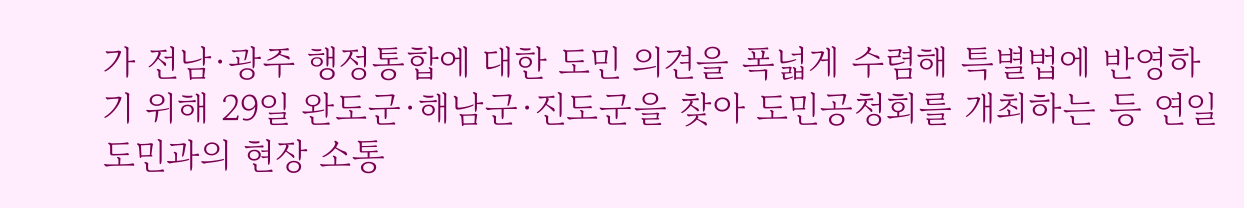가 전남·광주 행정통합에 대한 도민 의견을 폭넓게 수렴해 특별법에 반영하기 위해 29일 완도군·해남군·진도군을 찾아 도민공청회를 개최하는 등 연일 도민과의 현장 소통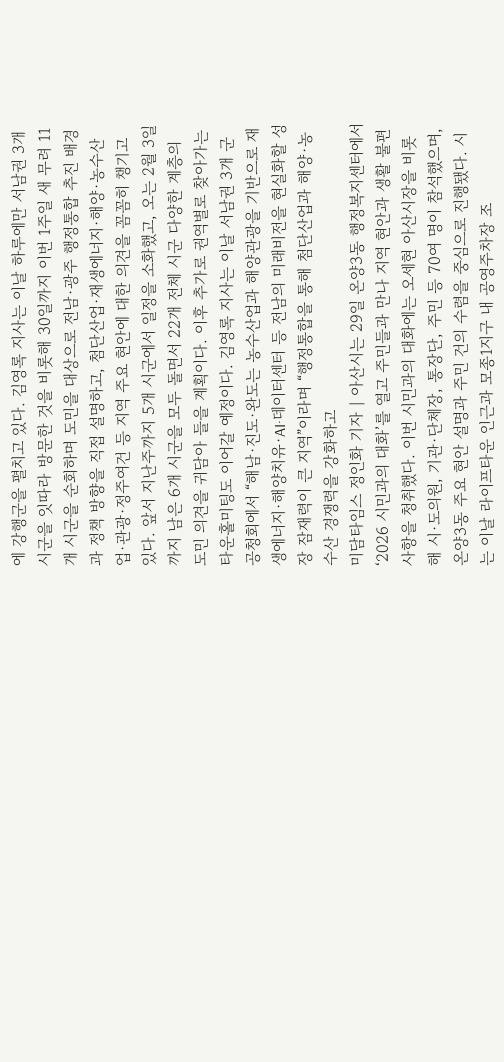에 강행군을 펼치고 있다. 김영록 지사는 이날 하루에만 서남권 3개 시군을 잇따라 방문한 것을 비롯해 30일까지 이번 1주일 새 무려 11개 시군을 순회하며 도민을 대상으로 전남·광주 행정통합 추진 배경과 정책 방향을 직접 설명하고, 첨단산업·재생에너지·해양·농수산업·관광·정주여건 등 지역 주요 현안에 대한 의견을 꼼꼼히 챙기고 있다. 앞서 지난주까지 5개 시군에서 일정을 소화했고, 오는 2월 3일까지 남은 6개 시군을 모두 돌면서 22개 전체 시군 다양한 계층의 도민 의견을 귀담아 들을 계획이다. 이후 추가로 권역별로 찾아가는 타운홀미팅도 이어갈 예정이다. 김영록 지사는 이날 서남권 3개 군 공청회에서 “해남·진도·완도는 농수산업과 해양관광을 기반으로 재생에너지·해양치유·AI·데이터센터 등 전남의 미래비전을 현실화할 성장 잠재력이 큰 지역”이라며 “행정통합을 통해 첨단산업과 해양·농수산 경쟁력을 강화하고
미담타임스 정인화 기자 | 아산시는 29일 온양3동 행정복지센터에서 ‘2026 시민과의 대화’를 열고 주민들과 만나 지역 현안과 생활 불편 사항을 청취했다. 이번 시민과의 대화에는 오세현 아산시장을 비롯해 시·도의원, 기관·단체장, 통장단, 주민 등 70여 명이 참석했으며, 온양3동 주요 현안 설명과 주민 건의 수렴을 중심으로 진행됐다. 시는 이날 라이프타운 인근과 모종1지구 내 공영주차장 조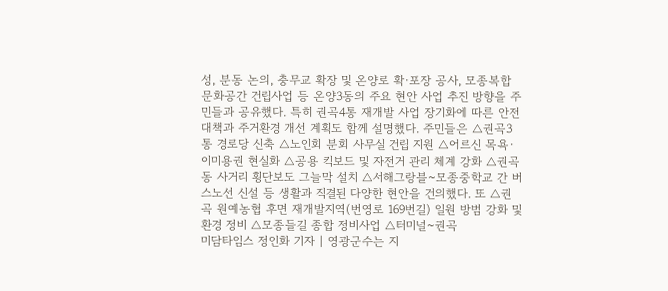성, 분동 논의, 충무교 확장 및 온양로 확·포장 공사, 모종복합문화공간 건립사업 등 온양3동의 주요 현안 사업 추진 방향을 주민들과 공유했다. 특히 권곡4통 재개발 사업 장기화에 따른 안전 대책과 주거환경 개선 계획도 함께 설명했다. 주민들은 △권곡3통 경로당 신축 △노인회 분회 사무실 건립 지원 △어르신 목욕·이미용권 현실화 △공용 킥보드 및 자전거 관리 체계 강화 △권곡동 사거리 횡단보도 그늘막 설치 △서해그랑블~모종중학교 간 버스노선 신설 등 생활과 직결된 다양한 현안을 건의했다. 또 △권곡 원예농협 후면 재개발지역(번영로 169번길) 일원 방범 강화 및 환경 정비 △모종들길 종합 정비사업 △터미널~권곡
미담타임스 정인화 기자 | 영광군수는 지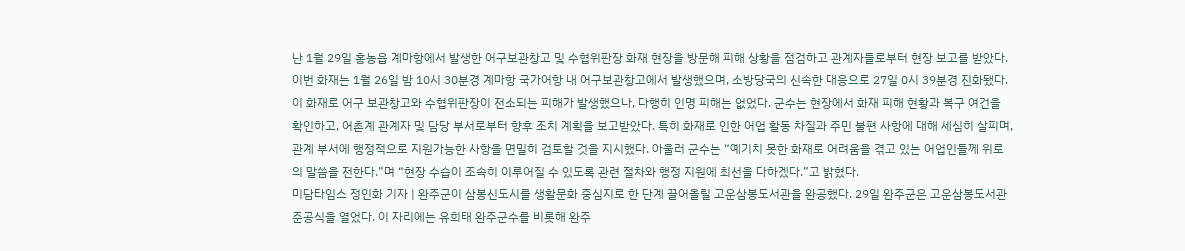난 1월 29일 홍농읍 계마항에서 발생한 어구보관창고 및 수협위판장 화재 현장을 방문해 피해 상황을 점검하고 관계자들로부터 현장 보고를 받았다. 이번 화재는 1월 26일 밤 10시 30분경 계마항 국가어항 내 어구보관창고에서 발생했으며, 소방당국의 신속한 대응으로 27일 0시 39분경 진화됐다. 이 화재로 어구 보관창고와 수협위판장이 전소되는 피해가 발생했으나, 다행히 인명 피해는 없었다. 군수는 현장에서 화재 피해 현황과 복구 여건을 확인하고, 어촌계 관계자 및 담당 부서로부터 향후 조치 계획을 보고받았다. 특히 화재로 인한 어업 활동 차질과 주민 불편 사항에 대해 세심히 살피며, 관계 부서에 행정적으로 지원가능한 사항을 면밀히 검토할 것을 지시했다. 아울러 군수는 “예기치 못한 화재로 어려움을 겪고 있는 어업인들께 위로의 말씀을 전한다.”며 “현장 수습이 조속히 이루어질 수 있도록 관련 절차와 행정 지원에 최선을 다하겠다.”고 밝혔다.
미담타임스 정인화 기자 | 완주군이 삼봉신도시를 생활문화 중심지로 한 단계 끌어올릴 고운삼봉도서관을 완공했다. 29일 완주군은 고운삼봉도서관 준공식을 열었다. 이 자리에는 유희태 완주군수를 비롯해 완주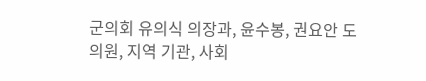군의회 유의식 의장과, 윤수봉, 권요안 도의원, 지역 기관, 사회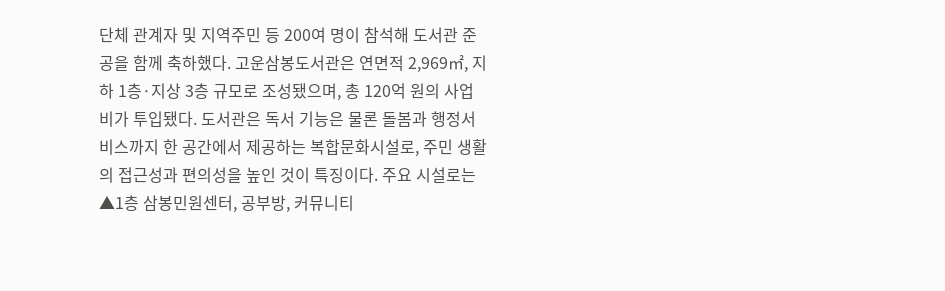단체 관계자 및 지역주민 등 200여 명이 참석해 도서관 준공을 함께 축하했다. 고운삼봉도서관은 연면적 2,969㎡, 지하 1층·지상 3층 규모로 조성됐으며, 총 120억 원의 사업비가 투입됐다. 도서관은 독서 기능은 물론 돌봄과 행정서비스까지 한 공간에서 제공하는 복합문화시설로, 주민 생활의 접근성과 편의성을 높인 것이 특징이다. 주요 시설로는 ▲1층 삼봉민원센터, 공부방, 커뮤니티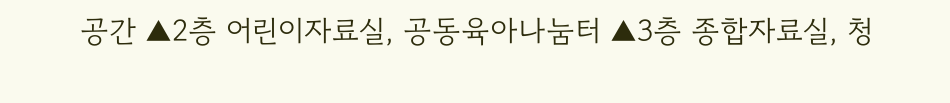공간 ▲2층 어린이자료실, 공동육아나눔터 ▲3층 종합자료실, 청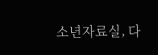소년자료실, 다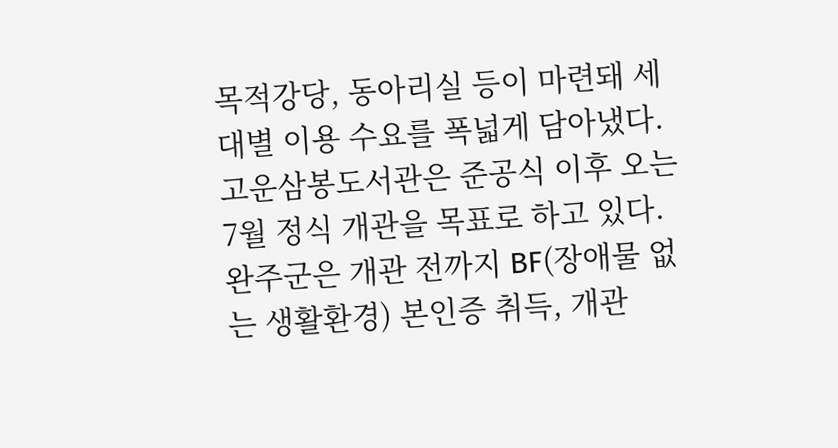목적강당, 동아리실 등이 마련돼 세대별 이용 수요를 폭넓게 담아냈다. 고운삼봉도서관은 준공식 이후 오는 7월 정식 개관을 목표로 하고 있다. 완주군은 개관 전까지 BF(장애물 없는 생활환경) 본인증 취득, 개관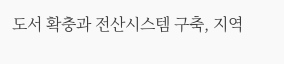도서 확충과 전산시스템 구축, 지역